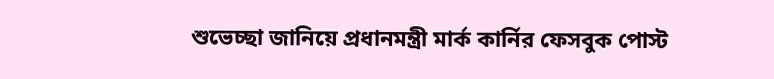শুভেচ্ছা জানিয়ে প্রধানমন্ত্রী মার্ক কার্নির ফেসবুক পোস্ট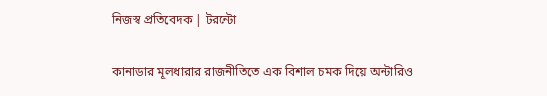নিজস্ব প্রতিবেদক | টরন্টো

কানাডার মূলধারার রাজনীতিতে এক বিশাল চমক দিয়ে অন্টারিও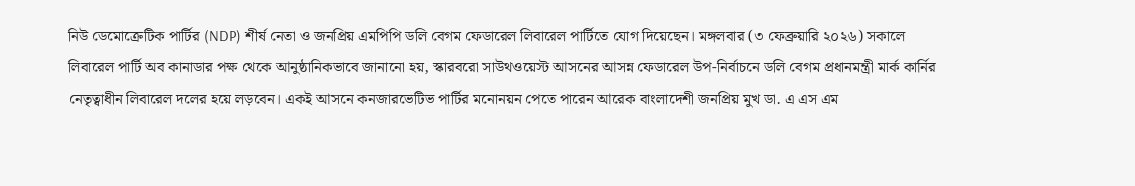নিউ ডেমোক্রেটিক পার্টির (NDP) শীর্ষ নেতা ও জনপ্রিয় এমপিপি ডলি বেগম ফেডারেল লিবারেল পার্টিতে যোগ দিয়েছেন। মঙ্গলবার (৩ ফেব্রুয়ারি ২০২৬) সকালে লিবারেল পার্টি অব কানাডার পক্ষ থেকে আনুষ্ঠানিকভাবে জানানো হয়, স্কারবরো সাউথওয়েস্ট আসনের আসন্ন ফেডারেল উপ-নির্বাচনে ডলি বেগম প্রধানমন্ত্রী মার্ক কার্নির নেতৃত্বাধীন লিবারেল দলের হয়ে লড়বেন। একই আসনে কনজারভেটিভ পার্টির মনোনয়ন পেতে পারেন আরেক বাংলাদেশী জনপ্রিয় মুখ ডা. এ এস এম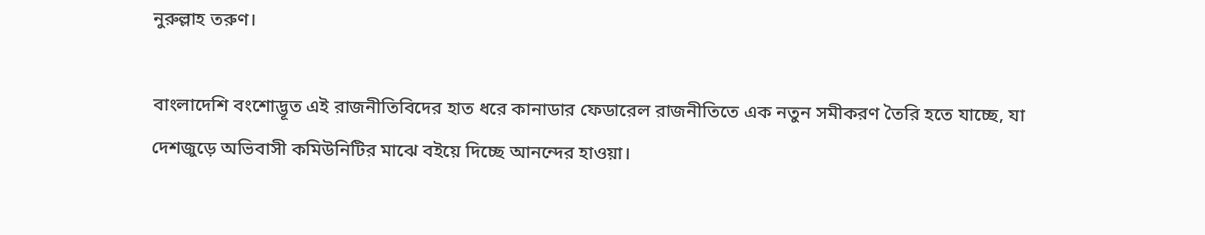নুরুল্লাহ তরুণ।

বাংলাদেশি বংশোদ্ভূত এই রাজনীতিবিদের হাত ধরে কানাডার ফেডারেল রাজনীতিতে এক নতুন সমীকরণ তৈরি হতে যাচ্ছে, যা দেশজুড়ে অভিবাসী কমিউনিটির মাঝে বইয়ে দিচ্ছে আনন্দের হাওয়া।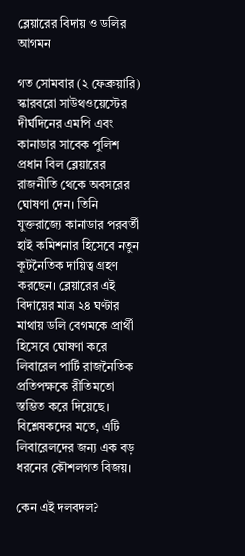ব্লেয়ারের বিদায় ও ডলির আগমন

গত সোমবার (২ ফেব্রুয়ারি) স্কারবরো সাউথওয়েস্টের দীর্ঘদিনের এমপি এবং কানাডার সাবেক পুলিশ প্রধান বিল ব্লেয়ারের রাজনীতি থেকে অবসরের ঘোষণা দেন। তিনি যুক্তরাজ্যে কানাডার পরবর্তী হাই কমিশনার হিসেবে নতুন কূটনৈতিক দায়িত্ব গ্রহণ করছেন। ব্লেয়ারের এই বিদায়ের মাত্র ২৪ ঘণ্টার মাথায় ডলি বেগমকে প্রার্থী হিসেবে ঘোষণা করে লিবারেল পার্টি রাজনৈতিক প্রতিপক্ষকে রীতিমতো স্তম্ভিত করে দিয়েছে। বিশ্লেষকদের মতে, এটি লিবারেলদের জন্য এক বড় ধরনের কৌশলগত বিজয়।

কেন এই দলবদল?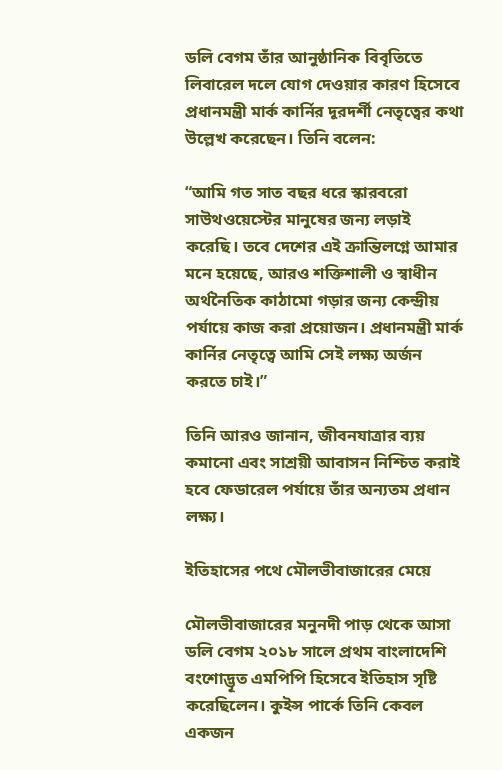ডলি বেগম তাঁর আনুষ্ঠানিক বিবৃতিতে লিবারেল দলে যোগ দেওয়ার কারণ হিসেবে প্রধানমন্ত্রী মার্ক কার্নির দূরদর্শী নেতৃত্বের কথা উল্লেখ করেছেন। তিনি বলেন:

“আমি গত সাত বছর ধরে স্কারবরো সাউথওয়েস্টের মানুষের জন্য লড়াই করেছি। তবে দেশের এই ক্রান্তিলগ্নে আমার মনে হয়েছে, আরও শক্তিশালী ও স্বাধীন অর্থনৈতিক কাঠামো গড়ার জন্য কেন্দ্রীয় পর্যায়ে কাজ করা প্রয়োজন। প্রধানমন্ত্রী মার্ক কার্নির নেতৃত্বে আমি সেই লক্ষ্য অর্জন করতে চাই।”

তিনি আরও জানান, জীবনযাত্রার ব্যয় কমানো এবং সাশ্রয়ী আবাসন নিশ্চিত করাই হবে ফেডারেল পর্যায়ে তাঁর অন্যতম প্রধান লক্ষ্য।

ইতিহাসের পথে মৌলভীবাজারের মেয়ে

মৌলভীবাজারের মনুনদী পাড় থেকে আসা ডলি বেগম ২০১৮ সালে প্রথম বাংলাদেশি বংশোদ্ভূত এমপিপি হিসেবে ইতিহাস সৃষ্টি করেছিলেন। কুইন্স পার্কে তিনি কেবল একজন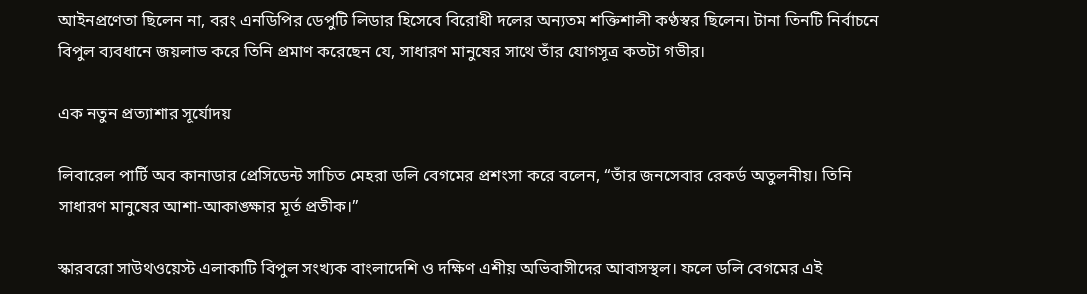আইনপ্রণেতা ছিলেন না, বরং এনডিপির ডেপুটি লিডার হিসেবে বিরোধী দলের অন্যতম শক্তিশালী কণ্ঠস্বর ছিলেন। টানা তিনটি নির্বাচনে বিপুল ব্যবধানে জয়লাভ করে তিনি প্রমাণ করেছেন যে, সাধারণ মানুষের সাথে তাঁর যোগসূত্র কতটা গভীর।

এক নতুন প্রত্যাশার সূর্যোদয়

লিবারেল পার্টি অব কানাডার প্রেসিডেন্ট সাচিত মেহরা ডলি বেগমের প্রশংসা করে বলেন, “তাঁর জনসেবার রেকর্ড অতুলনীয়। তিনি সাধারণ মানুষের আশা-আকাঙ্ক্ষার মূর্ত প্রতীক।”

স্কারবরো সাউথওয়েস্ট এলাকাটি বিপুল সংখ্যক বাংলাদেশি ও দক্ষিণ এশীয় অভিবাসীদের আবাসস্থল। ফলে ডলি বেগমের এই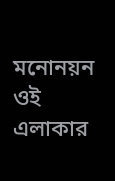মনোনয়ন ওই এলাকার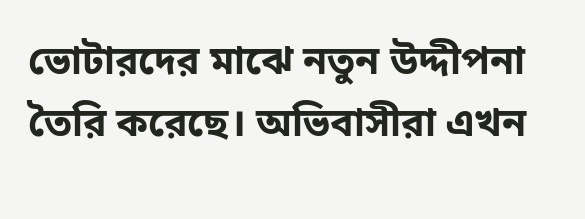ভোটারদের মাঝে নতুন উদ্দীপনা তৈরি করেছে। অভিবাসীরা এখন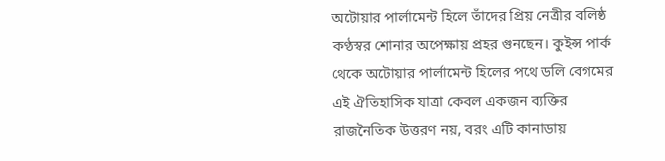অটোয়ার পার্লামেন্ট হিলে তাঁদের প্রিয় নেত্রীর বলিষ্ঠ কণ্ঠস্বর শোনার অপেক্ষায় প্রহর গুনছেন। কুইন্স পার্ক থেকে অটোয়ার পার্লামেন্ট হিলের পথে ডলি বেগমের এই ঐতিহাসিক যাত্রা কেবল একজন ব্যক্তির রাজনৈতিক উত্তরণ নয়, বরং এটি কানাডায়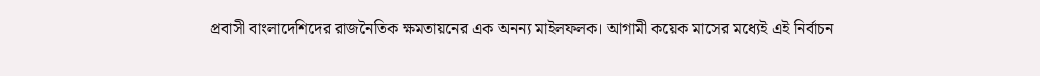প্রবাসী বাংলাদেশিদের রাজনৈতিক ক্ষমতায়নের এক অনন্য মাইলফলক। আগামী কয়েক মাসের মধ্যেই এই নির্বাচন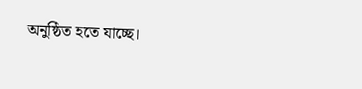অনুষ্ঠিত হতে যাচ্ছে।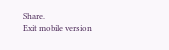Share.
Exit mobile version